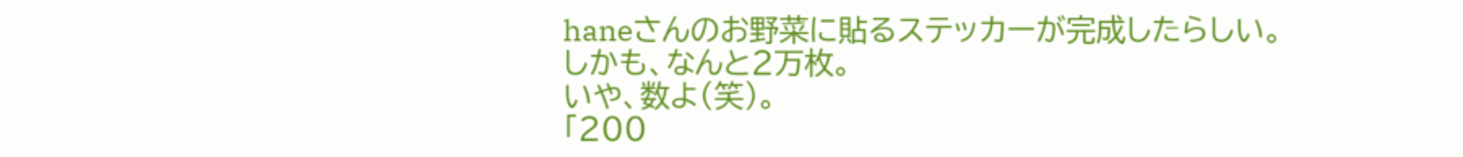haneさんのお野菜に貼るステッカーが完成したらしい。
しかも、なんと2万枚。
いや、数よ(笑)。
「200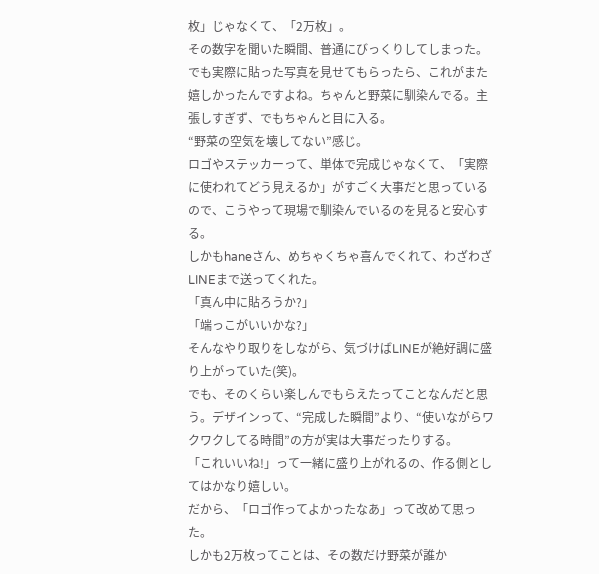枚」じゃなくて、「2万枚」。
その数字を聞いた瞬間、普通にびっくりしてしまった。
でも実際に貼った写真を見せてもらったら、これがまた嬉しかったんですよね。ちゃんと野菜に馴染んでる。主張しすぎず、でもちゃんと目に入る。
“野菜の空気を壊してない”感じ。
ロゴやステッカーって、単体で完成じゃなくて、「実際に使われてどう見えるか」がすごく大事だと思っているので、こうやって現場で馴染んでいるのを見ると安心する。
しかもhaneさん、めちゃくちゃ喜んでくれて、わざわざLINEまで送ってくれた。
「真ん中に貼ろうか?」
「端っこがいいかな?」
そんなやり取りをしながら、気づけばLINEが絶好調に盛り上がっていた(笑)。
でも、そのくらい楽しんでもらえたってことなんだと思う。デザインって、“完成した瞬間”より、“使いながらワクワクしてる時間”の方が実は大事だったりする。
「これいいね!」って一緒に盛り上がれるの、作る側としてはかなり嬉しい。
だから、「ロゴ作ってよかったなあ」って改めて思った。
しかも2万枚ってことは、その数だけ野菜が誰か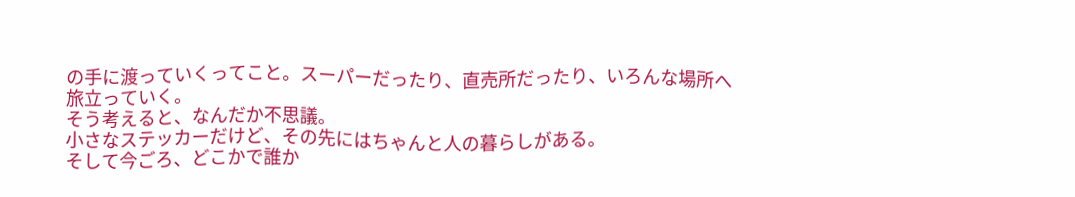の手に渡っていくってこと。スーパーだったり、直売所だったり、いろんな場所へ旅立っていく。
そう考えると、なんだか不思議。
小さなステッカーだけど、その先にはちゃんと人の暮らしがある。
そして今ごろ、どこかで誰か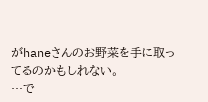がhaneさんのお野菜を手に取ってるのかもしれない。
…で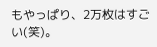もやっぱり、2万枚はすごい(笑)。